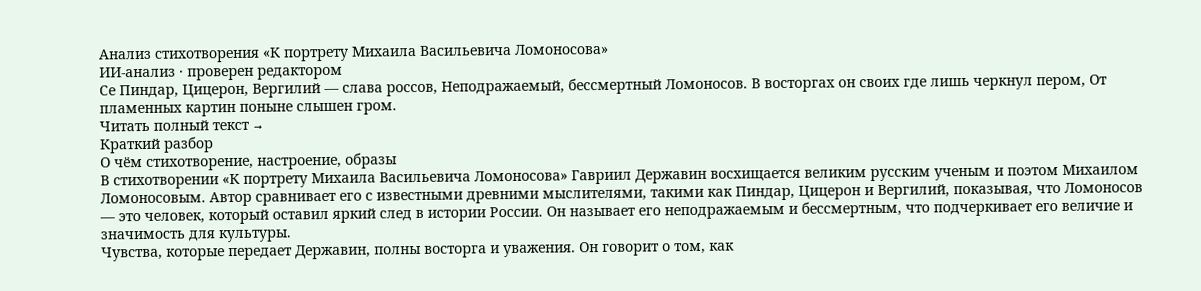Анализ стихотворения «К портрету Михаила Васильевича Ломоносова»
ИИ-анализ · проверен редактором
Се Пиндар, Цицерон, Вергилий — слава россов, Неподражаемый, бессмертный Ломоносов. В восторгах он своих где лишь черкнул пером, От пламенных картин поныне слышен гром.
Читать полный текст →
Краткий разбор
О чём стихотворение, настроение, образы
В стихотворении «К портрету Михаила Васильевича Ломоносова» Гавриил Державин восхищается великим русским ученым и поэтом Михаилом Ломоносовым. Автор сравнивает его с известными древними мыслителями, такими как Пиндар, Цицерон и Вергилий, показывая, что Ломоносов — это человек, который оставил яркий след в истории России. Он называет его неподражаемым и бессмертным, что подчеркивает его величие и значимость для культуры.
Чувства, которые передает Державин, полны восторга и уважения. Он говорит о том, как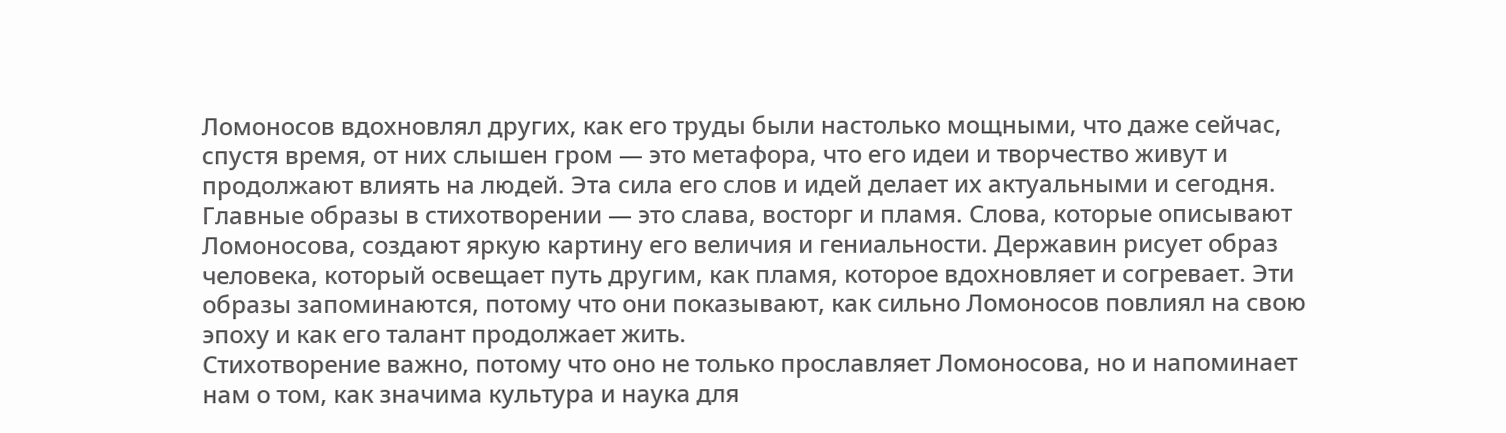Ломоносов вдохновлял других, как его труды были настолько мощными, что даже сейчас, спустя время, от них слышен гром — это метафора, что его идеи и творчество живут и продолжают влиять на людей. Эта сила его слов и идей делает их актуальными и сегодня.
Главные образы в стихотворении — это слава, восторг и пламя. Слова, которые описывают Ломоносова, создают яркую картину его величия и гениальности. Державин рисует образ человека, который освещает путь другим, как пламя, которое вдохновляет и согревает. Эти образы запоминаются, потому что они показывают, как сильно Ломоносов повлиял на свою эпоху и как его талант продолжает жить.
Стихотворение важно, потому что оно не только прославляет Ломоносова, но и напоминает нам о том, как значима культура и наука для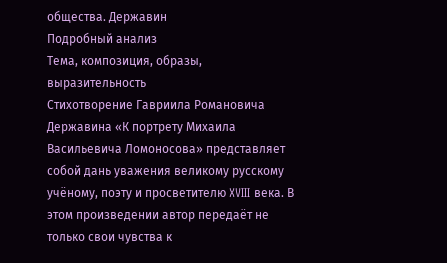общества. Державин
Подробный анализ
Тема, композиция, образы, выразительность
Стихотворение Гавриила Романовича Державина «К портрету Михаила Васильевича Ломоносова» представляет собой дань уважения великому русскому учёному, поэту и просветителю XVIII века. В этом произведении автор передаёт не только свои чувства к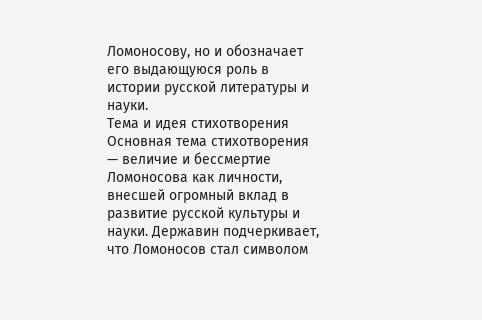Ломоносову, но и обозначает его выдающуюся роль в истории русской литературы и науки.
Тема и идея стихотворения
Основная тема стихотворения — величие и бессмертие Ломоносова как личности, внесшей огромный вклад в развитие русской культуры и науки. Державин подчеркивает, что Ломоносов стал символом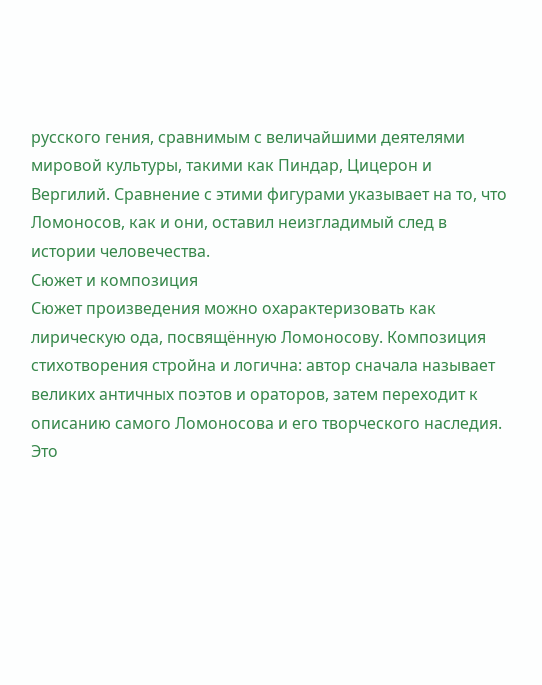русского гения, сравнимым с величайшими деятелями мировой культуры, такими как Пиндар, Цицерон и Вергилий. Сравнение с этими фигурами указывает на то, что Ломоносов, как и они, оставил неизгладимый след в истории человечества.
Сюжет и композиция
Сюжет произведения можно охарактеризовать как лирическую ода, посвящённую Ломоносову. Композиция стихотворения стройна и логична: автор сначала называет великих античных поэтов и ораторов, затем переходит к описанию самого Ломоносова и его творческого наследия. Это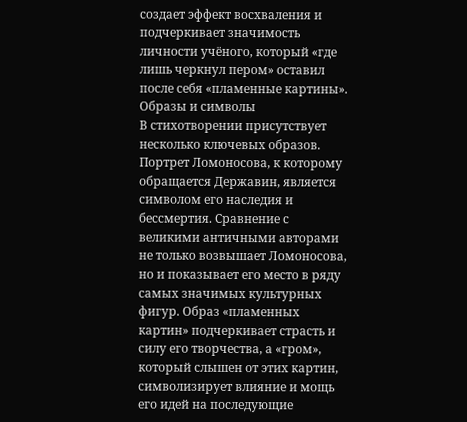создает эффект восхваления и подчеркивает значимость личности учёного, который «где лишь черкнул пером» оставил после себя «пламенные картины».
Образы и символы
В стихотворении присутствует несколько ключевых образов. Портрет Ломоносова, к которому обращается Державин, является символом его наследия и бессмертия. Сравнение с великими античными авторами не только возвышает Ломоносова, но и показывает его место в ряду самых значимых культурных фигур. Образ «пламенных картин» подчеркивает страсть и силу его творчества, а «гром», который слышен от этих картин, символизирует влияние и мощь его идей на последующие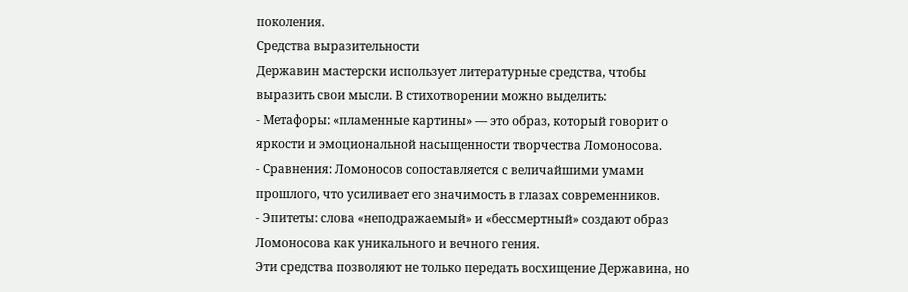поколения.
Средства выразительности
Державин мастерски использует литературные средства, чтобы выразить свои мысли. В стихотворении можно выделить:
- Метафоры: «пламенные картины» — это образ, который говорит о яркости и эмоциональной насыщенности творчества Ломоносова.
- Сравнения: Ломоносов сопоставляется с величайшими умами прошлого, что усиливает его значимость в глазах современников.
- Эпитеты: слова «неподражаемый» и «бессмертный» создают образ Ломоносова как уникального и вечного гения.
Эти средства позволяют не только передать восхищение Державина, но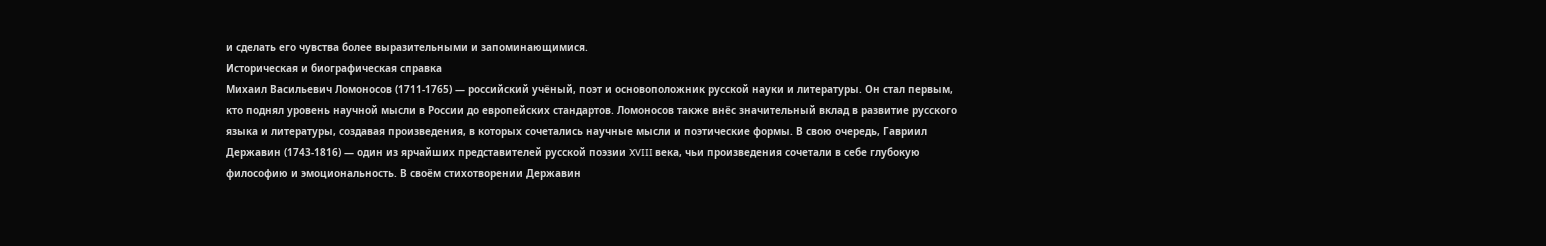и сделать его чувства более выразительными и запоминающимися.
Историческая и биографическая справка
Михаил Васильевич Ломоносов (1711-1765) — российский учёный, поэт и основоположник русской науки и литературы. Он стал первым, кто поднял уровень научной мысли в России до европейских стандартов. Ломоносов также внёс значительный вклад в развитие русского языка и литературы, создавая произведения, в которых сочетались научные мысли и поэтические формы. В свою очередь, Гавриил Державин (1743-1816) — один из ярчайших представителей русской поэзии XVIII века, чьи произведения сочетали в себе глубокую философию и эмоциональность. В своём стихотворении Державин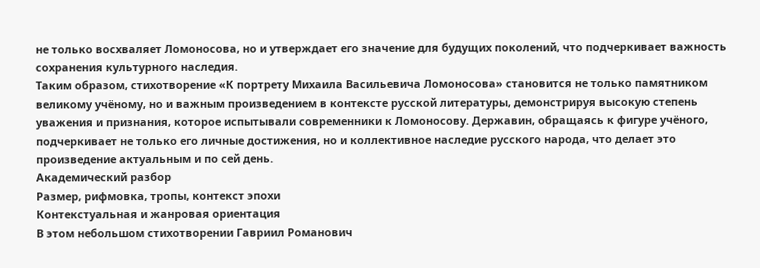не только восхваляет Ломоносова, но и утверждает его значение для будущих поколений, что подчеркивает важность сохранения культурного наследия.
Таким образом, стихотворение «К портрету Михаила Васильевича Ломоносова» становится не только памятником великому учёному, но и важным произведением в контексте русской литературы, демонстрируя высокую степень уважения и признания, которое испытывали современники к Ломоносову. Державин, обращаясь к фигуре учёного, подчеркивает не только его личные достижения, но и коллективное наследие русского народа, что делает это произведение актуальным и по сей день.
Академический разбор
Размер, рифмовка, тропы, контекст эпохи
Контекстуальная и жанровая ориентация
В этом небольшом стихотворении Гавриил Романович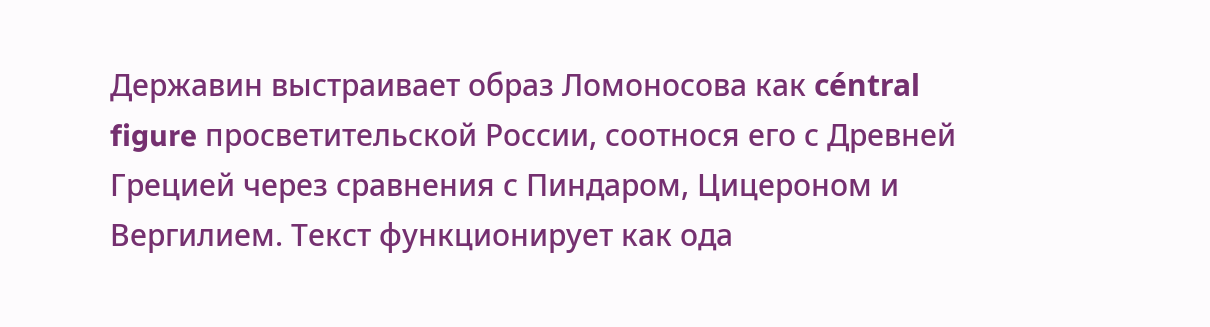Державин выстраивает образ Ломоносова как céntral figure просветительской России, соотнося его с Древней Грецией через сравнения с Пиндаром, Цицероном и Вергилием. Текст функционирует как ода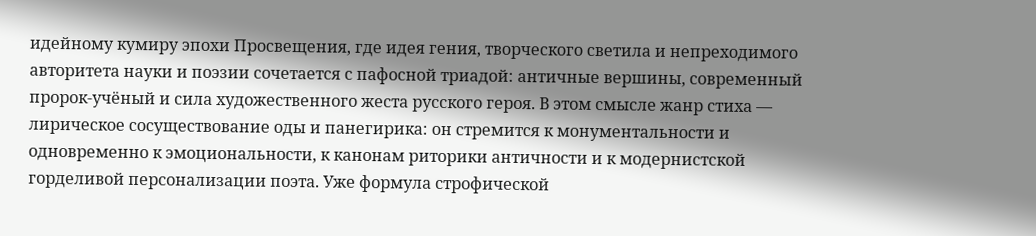идейному кумиру эпохи Просвещения, где идея гения, творческого светила и непреходимого авторитета науки и поэзии сочетается с пафосной триадой: античные вершины, современный пророк-учёный и сила художественного жеста русского героя. В этом смысле жанр стиха — лирическое сосуществование оды и панегирика: он стремится к монументальности и одновременно к эмоциональности, к канонам риторики античности и к модернистской горделивой персонализации поэта. Уже формула строфической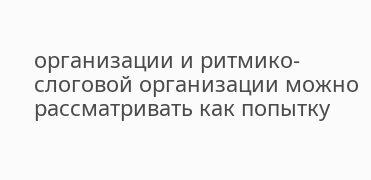организации и ритмико-слоговой организации можно рассматривать как попытку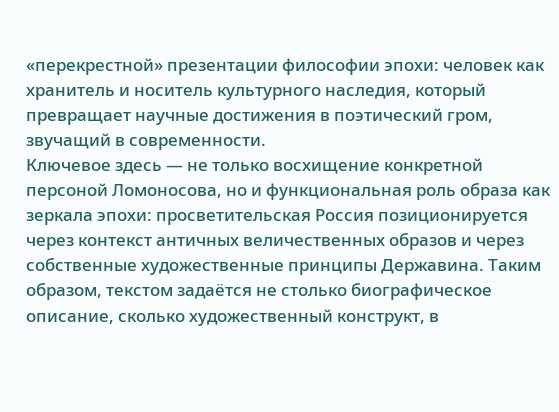«перекрестной» презентации философии эпохи: человек как хранитель и носитель культурного наследия, который превращает научные достижения в поэтический гром, звучащий в современности.
Ключевое здесь — не только восхищение конкретной персоной Ломоносова, но и функциональная роль образа как зеркала эпохи: просветительская Россия позиционируется через контекст античных величественных образов и через собственные художественные принципы Державина. Таким образом, текстом задаётся не столько биографическое описание, сколько художественный конструкт, в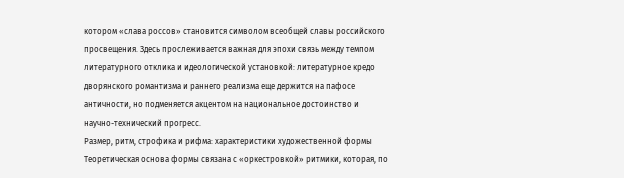котором «слава россов» становится символом всеобщей славы российского просвещения. Здесь прослеживается важная для эпохи связь между темпом литературного отклика и идеологической установкой: литературное кредо дворянского романтизма и раннего реализма еще держится на пафосе античности, но подменяется акцентом на национальное достоинство и научно-технический прогресс.
Размер, ритм, строфика и рифма: характеристики художественной формы
Теоретическая основа формы связана с «оркестровкой» ритмики, которая, по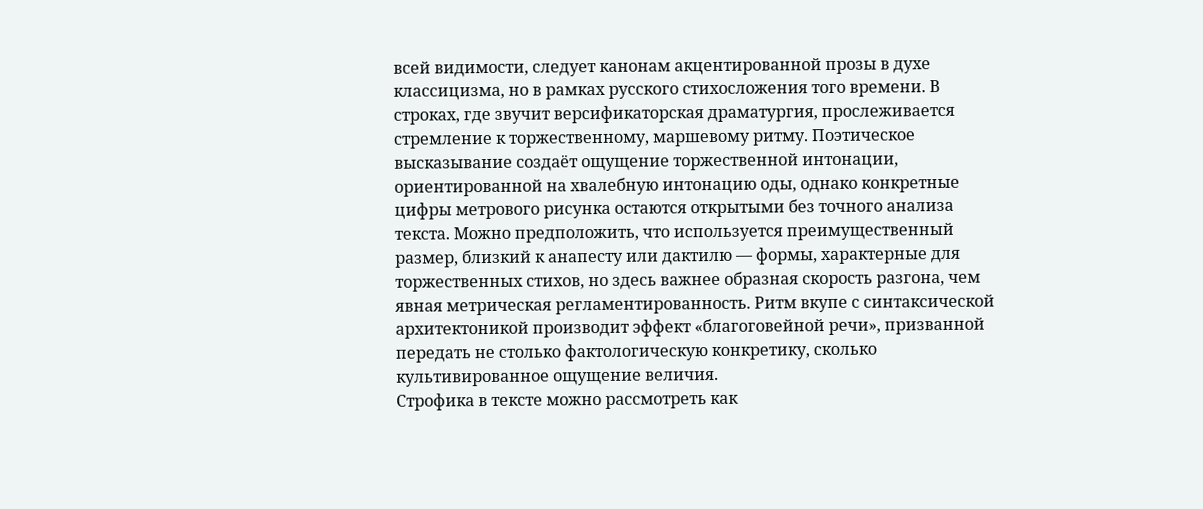всей видимости, следует канонам акцентированной прозы в духе классицизма, но в рамках русского стихосложения того времени. В строках, где звучит версификаторская драматургия, прослеживается стремление к торжественному, маршевому ритму. Поэтическое высказывание создаёт ощущение торжественной интонации, ориентированной на хвалебную интонацию оды, однако конкретные цифры метрового рисунка остаются открытыми без точного анализа текста. Можно предположить, что используется преимущественный размер, близкий к анапесту или дактилю — формы, характерные для торжественных стихов, но здесь важнее образная скорость разгона, чем явная метрическая регламентированность. Ритм вкупе с синтаксической архитектоникой производит эффект «благоговейной речи», призванной передать не столько фактологическую конкретику, сколько культивированное ощущение величия.
Строфика в тексте можно рассмотреть как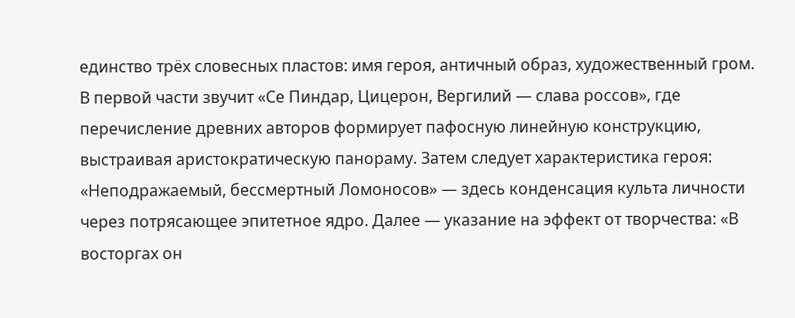единство трёх словесных пластов: имя героя, античный образ, художественный гром. В первой части звучит «Се Пиндар, Цицерон, Вергилий — слава россов», где перечисление древних авторов формирует пафосную линейную конструкцию, выстраивая аристократическую панораму. Затем следует характеристика героя: «Неподражаемый, бессмертный Ломоносов» — здесь конденсация культа личности через потрясающее эпитетное ядро. Далее — указание на эффект от творчества: «В восторгах он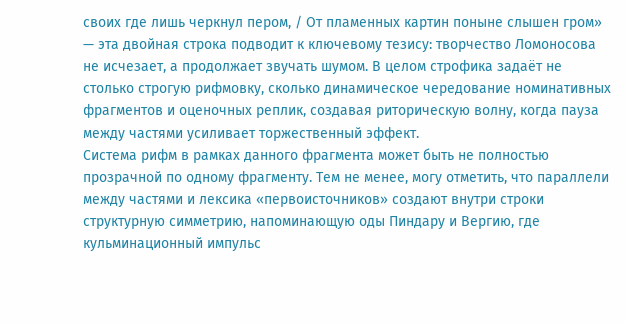своих где лишь черкнул пером, / От пламенных картин поныне слышен гром» — эта двойная строка подводит к ключевому тезису: творчество Ломоносова не исчезает, а продолжает звучать шумом. В целом строфика задаёт не столько строгую рифмовку, сколько динамическое чередование номинативных фрагментов и оценочных реплик, создавая риторическую волну, когда пауза между частями усиливает торжественный эффект.
Система рифм в рамках данного фрагмента может быть не полностью прозрачной по одному фрагменту. Тем не менее, могу отметить, что параллели между частями и лексика «первоисточников» создают внутри строки структурную симметрию, напоминающую оды Пиндару и Вергию, где кульминационный импульс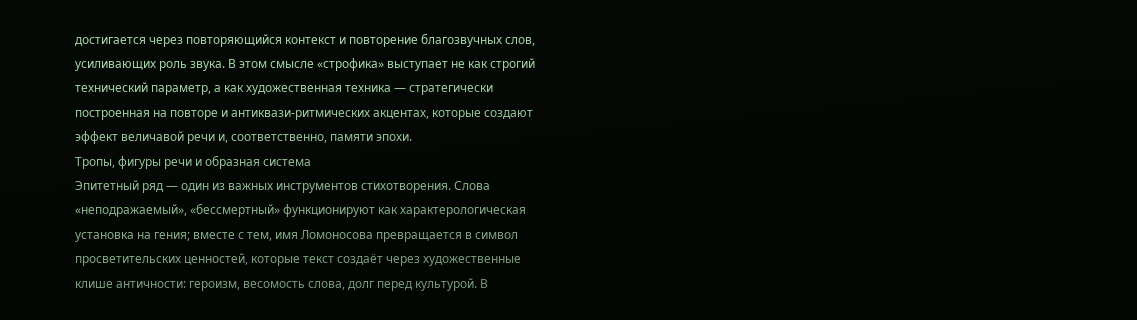достигается через повторяющийся контекст и повторение благозвучных слов, усиливающих роль звука. В этом смысле «строфика» выступает не как строгий технический параметр, а как художественная техника — стратегически построенная на повторе и антиквази-ритмических акцентах, которые создают эффект величавой речи и, соответственно, памяти эпохи.
Тропы, фигуры речи и образная система
Эпитетный ряд — один из важных инструментов стихотворения. Слова «неподражаемый», «бессмертный» функционируют как характерологическая установка на гения; вместе с тем, имя Ломоносова превращается в символ просветительских ценностей, которые текст создаёт через художественные клише античности: героизм, весомость слова, долг перед культурой. В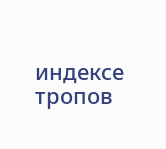индексе тропов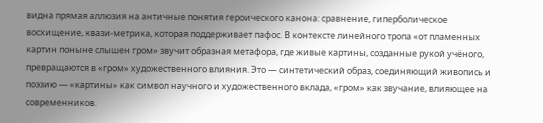видна прямая аллюзия на античные понятия героического канона: сравнение, гиперболическое восхищение, квази-метрика, которая поддерживает пафос. В контексте линейного тропа «от пламенных картин поныне слышен гром» звучит образная метафора, где живые картины, созданные рукой учёного, превращаются в «гром» художественного влияния. Это — синтетический образ, соединяющий живопись и поэзию — «картины» как символ научного и художественного вклада, «гром» как звучание, влияющее на современников.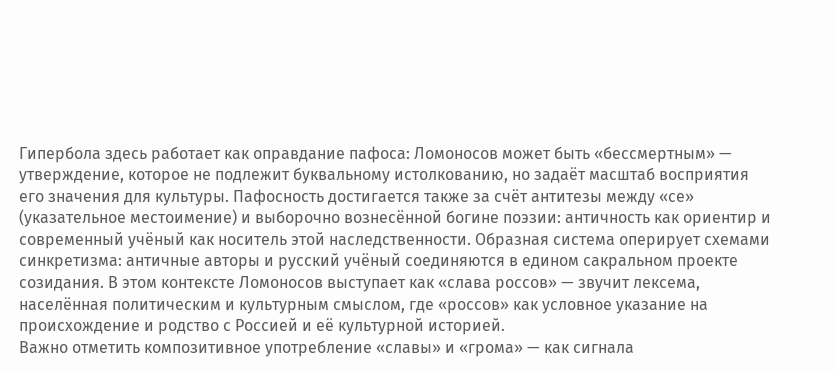Гипербола здесь работает как оправдание пафоса: Ломоносов может быть «бессмертным» — утверждение, которое не подлежит буквальному истолкованию, но задаёт масштаб восприятия его значения для культуры. Пафосность достигается также за счёт антитезы между «се» (указательное местоимение) и выборочно вознесённой богине поэзии: античность как ориентир и современный учёный как носитель этой наследственности. Образная система оперирует схемами синкретизма: античные авторы и русский учёный соединяются в едином сакральном проекте созидания. В этом контексте Ломоносов выступает как «слава россов» — звучит лексема, населённая политическим и культурным смыслом, где «россов» как условное указание на происхождение и родство с Россией и её культурной историей.
Важно отметить композитивное употребление «славы» и «грома» — как сигнала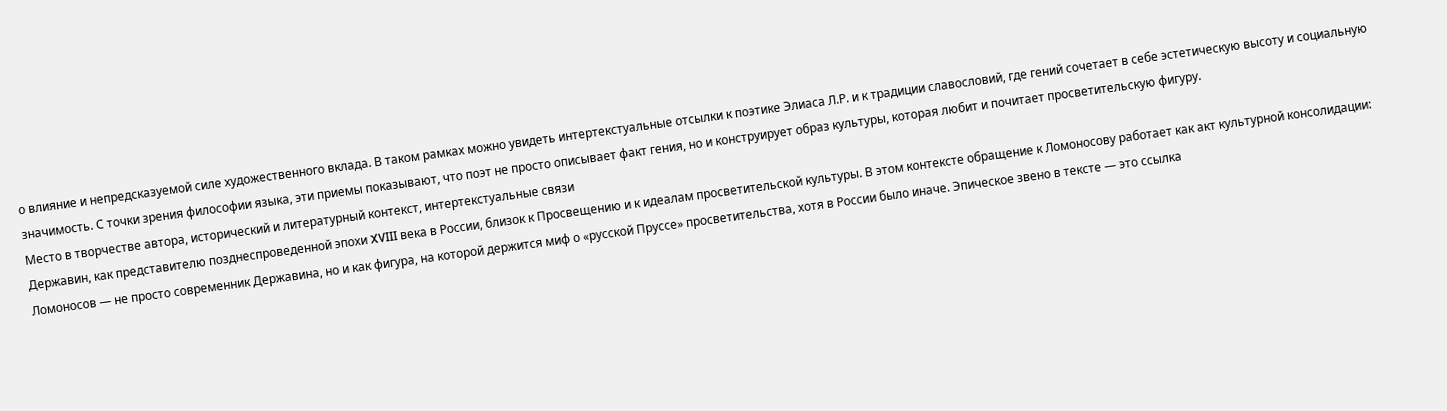о влияние и непредсказуемой силе художественного вклада. В таком рамках можно увидеть интертекстуальные отсылки к поэтике Элиаса Л.Р. и к традиции славословий, где гений сочетает в себе эстетическую высоту и социальную значимость. С точки зрения философии языка, эти приемы показывают, что поэт не просто описывает факт гения, но и конструирует образ культуры, которая любит и почитает просветительскую фигуру.
Место в творчестве автора, исторический и литературный контекст, интертекстуальные связи
Державин, как представителю позднеспроведенной эпохи XVIII века в России, близок к Просвещению и к идеалам просветительской культуры. В этом контексте обращение к Ломоносову работает как акт культурной консолидации: Ломоносов — не просто современник Державина, но и как фигура, на которой держится миф о «русской Пруссе» просветительства, хотя в России было иначе. Эпическое звено в тексте — это ссылка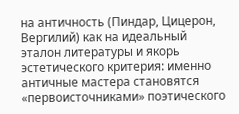на античность (Пиндар, Цицерон, Вергилий) как на идеальный эталон литературы и якорь эстетического критерия: именно античные мастера становятся «первоисточниками» поэтического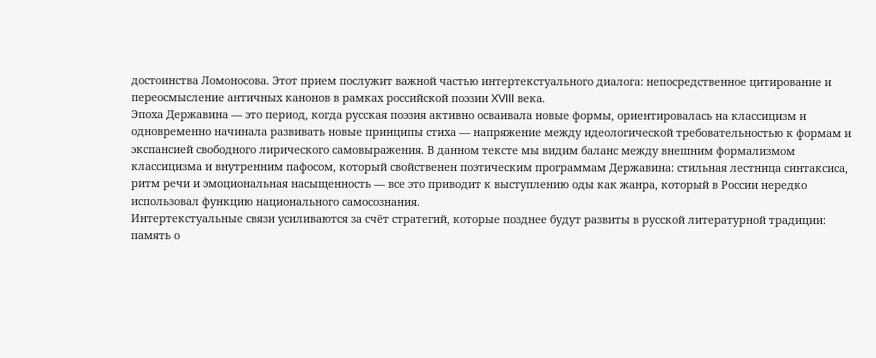достоинства Ломоносова. Этот прием послужит важной частью интертекстуального диалога: непосредственное цитирование и переосмысление античных канонов в рамках российской поэзии XVIII века.
Эпоха Державина — это период, когда русская поэзия активно осваивала новые формы, ориентировалась на классицизм и одновременно начинала развивать новые принципы стиха — напряжение между идеологической требовательностью к формам и экспансией свободного лирического самовыражения. В данном тексте мы видим баланс между внешним формализмом классицизма и внутренним пафосом, который свойственен поэтическим программам Державина: стильная лестница синтаксиса, ритм речи и эмоциональная насыщенность — все это приводит к выступлению оды как жанра, который в России нередко использовал функцию национального самосознания.
Интертекстуальные связи усиливаются за счёт стратегий, которые позднее будут развиты в русской литературной традиции: память о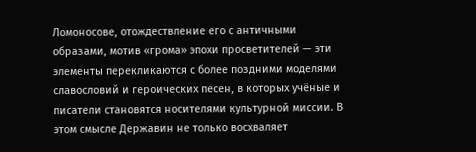Ломоносове, отождествление его с античными образами, мотив «грома» эпохи просветителей — эти элементы перекликаются с более поздними моделями славословий и героических песен, в которых учёные и писатели становятся носителями культурной миссии. В этом смысле Державин не только восхваляет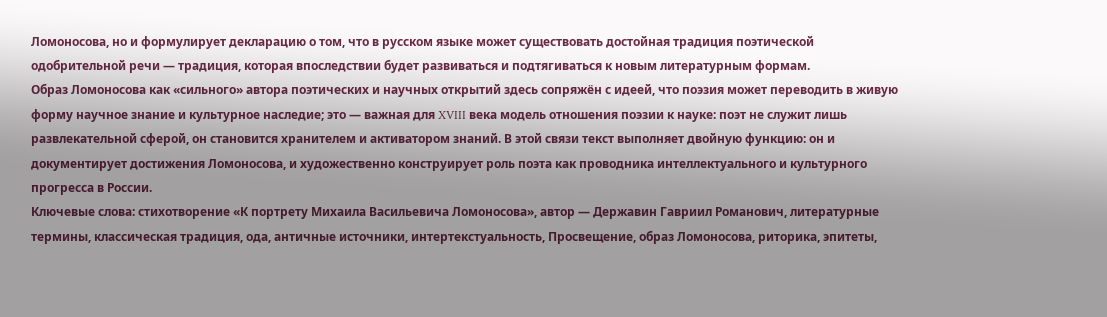Ломоносова, но и формулирует декларацию о том, что в русском языке может существовать достойная традиция поэтической одобрительной речи — традиция, которая впоследствии будет развиваться и подтягиваться к новым литературным формам.
Образ Ломоносова как «сильного» автора поэтических и научных открытий здесь сопряжён с идеей, что поэзия может переводить в живую форму научное знание и культурное наследие; это — важная для XVIII века модель отношения поэзии к науке: поэт не служит лишь развлекательной сферой, он становится хранителем и активатором знаний. В этой связи текст выполняет двойную функцию: он и документирует достижения Ломоносова, и художественно конструирует роль поэта как проводника интеллектуального и культурного прогресса в России.
Ключевые слова: стихотворение «К портрету Михаила Васильевича Ломоносова», автор — Державин Гавриил Романович, литературные термины, классическая традиция, ода, античные источники, интертекстуальность, Просвещение, образ Ломоносова, риторика, эпитеты,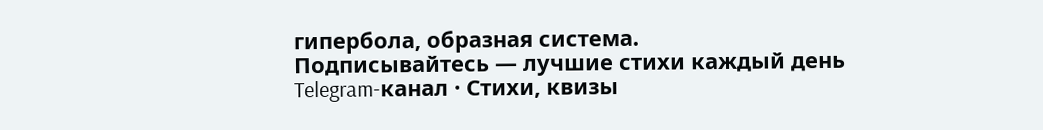гипербола, образная система.
Подписывайтесь — лучшие стихи каждый день
Telegram-канал · Стихи, квизы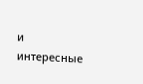и интересные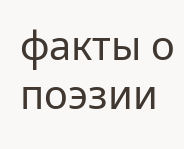факты о поэзии